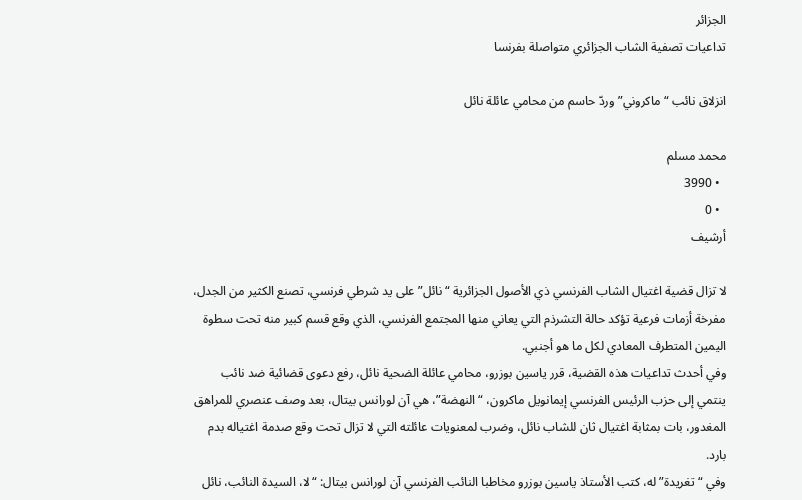الجزائر
تداعيات تصفية الشاب الجزائري متواصلة بفرنسا

انزلاق نائب “ماكروني” وردّ حاسم من محامي عائلة نائل

محمد مسلم
  • 3990
  • 0
أرشيف

لا تزال قضية اغتيال الشاب الفرنسي ذي الأصول الجزائرية “نائل” على يد شرطي فرنسي، تصنع الكثير من الجدل، مفرخة أزمات فرعية تؤكد حالة التشرذم التي يعاني منها المجتمع الفرنسي، الذي وقع قسم كبير منه تحت سطوة اليمين المتطرف المعادي لكل ما هو أجنبي.
وفي أحدث تداعيات هذه القضية، قرر ياسين بوزرو، محامي عائلة الضحية نائل، رفع دعوى قضائية ضد نائب ينتمي إلى حزب الرئيس الفرنسي إيمانويل ماكرون، “النهضة”، هي آن لورانس بيتال، بعد وصف عنصري للمراهق المغدور، بات بمثابة اغتيال ثان للشاب نائل، وضرب لمعنويات عائلته التي لا تزال تحت وقع صدمة اغتياله بدم بارد.
وفي “تغريدة” له، كتب الأستاذ ياسين بوزرو مخاطبا النائب الفرنسي آن لورانس بيتال: “لا، السيدة النائب، نائل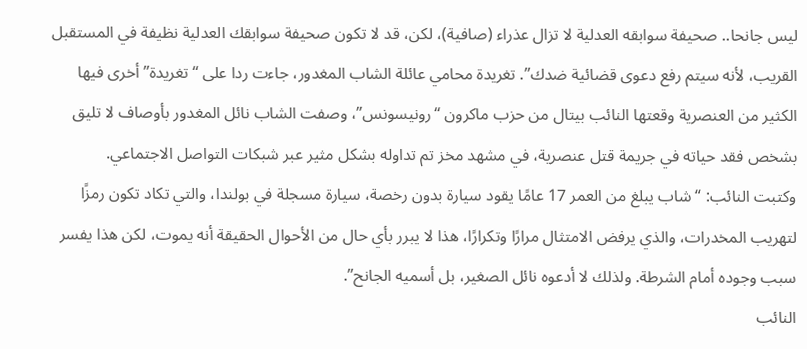ليس جانحا.. صحيفة سوابقه العدلية لا تزال عذراء (صافية)، لكن، قد لا تكون صحيفة سوابقك العدلية نظيفة في المستقبل القريب، لأنه سيتم رفع دعوى قضائية ضدك”. تغريدة محامي عائلة الشاب المغدور، جاءت ردا على “تغريدة” أخرى فيها الكثير من العنصرية وقعتها النائب بيتال من حزب ماكرون “رونيسونس”، وصفت الشاب نائل المغدور بأوصاف لا تليق بشخص فقد حياته في جريمة قتل عنصرية، في مشهد مخز تم تداوله بشكل مثير عبر شبكات التواصل الاجتماعي.
وكتبت النائب: “شاب يبلغ من العمر 17 عامًا يقود سيارة بدون رخصة، سيارة مسجلة في بولندا، والتي تكاد تكون رمزًا لتهريب المخدرات، والذي يرفض الامتثال مرارًا وتكرارًا، هذا لا يبرر بأي حال من الأحوال الحقيقة أنه يموت، لكن هذا يفسر سبب وجوده أمام الشرطة. ولذلك لا أدعوه نائل الصغير، بل أسميه الجانح”.
النائب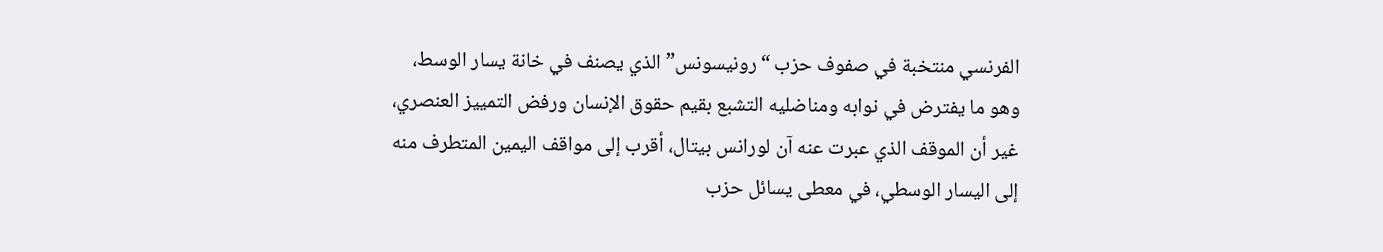الفرنسي منتخبة في صفوف حزب “رونيسونس” الذي يصنف في خانة يسار الوسط، وهو ما يفترض في نوابه ومناضليه التشبع بقيم حقوق الإنسان ورفض التمييز العنصري، غير أن الموقف الذي عبرت عنه آن لورانس بيتال، أقرب إلى مواقف اليمين المتطرف منه إلى اليسار الوسطي، في معطى يسائل حزب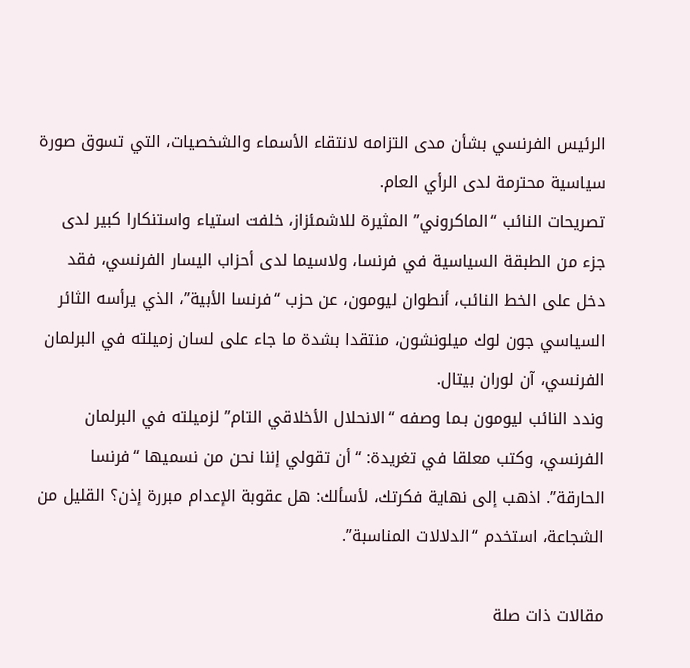الرئيس الفرنسي بشأن مدى التزامه لانتقاء الأسماء والشخصيات، التي تسوق صورة سياسية محترمة لدى الرأي العام.
تصريحات النائب “الماكروني” المثيرة للاشمئزاز، خلفت استياء واستنكارا كبير لدى جزء من الطبقة السياسية في فرنسا، ولاسيما لدى أحزاب اليسار الفرنسي، فقد دخل على الخط النائب، أنطوان ليومون، عن حزب “فرنسا الأبية”، الذي يرأسه الثائر السياسي جون لوك ميلونشون، منتقدا بشدة ما جاء على لسان زميلته في البرلمان الفرنسي، آن لوران بيتال.
وندد النائب ليومون بـما وصفه “الانحلال الأخلاقي التام” لزميلته في البرلمان الفرنسي، وكتب معلقا في تغريدة: “أن تقولي إننا نحن من نسميها “فرنسا الحارقة”. اذهب إلى نهاية فكرتك، لأسألك: هل عقوبة الإعدام مبررة إذن؟ القليل من الشجاعة، استخدم “الدلالات المناسبة”.

مقالات ذات صلة